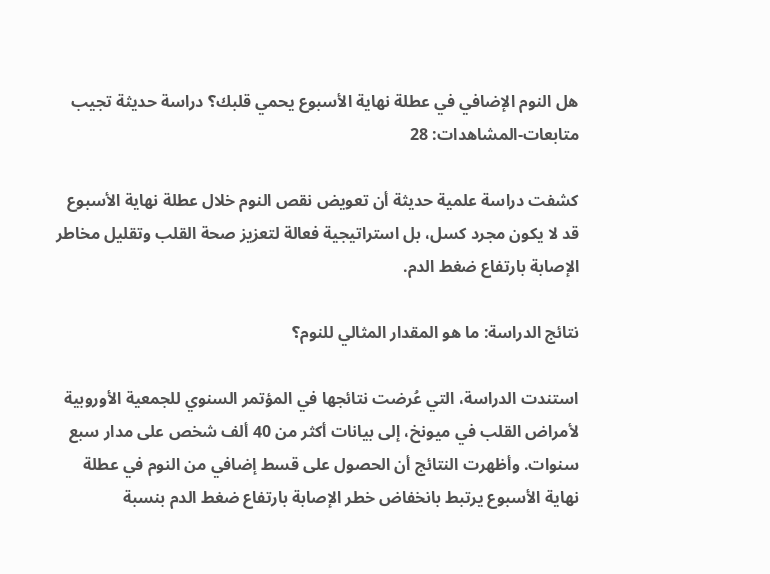هل النوم الإضافي في عطلة نهاية الأسبوع يحمي قلبك؟ دراسة حديثة تجيب
متابعات-المشاهدات: 28

كشفت دراسة علمية حديثة أن تعويض نقص النوم خلال عطلة نهاية الأسبوع قد لا يكون مجرد كسل، بل استراتيجية فعالة لتعزيز صحة القلب وتقليل مخاطر الإصابة بارتفاع ضغط الدم.

نتائج الدراسة: ما هو المقدار المثالي للنوم؟

استندت الدراسة، التي عُرضت نتائجها في المؤتمر السنوي للجمعية الأوروبية لأمراض القلب في ميونخ، إلى بيانات أكثر من 40 ألف شخص على مدار سبع سنوات. وأظهرت النتائج أن الحصول على قسط إضافي من النوم في عطلة نهاية الأسبوع يرتبط بانخفاض خطر الإصابة بارتفاع ضغط الدم بنسبة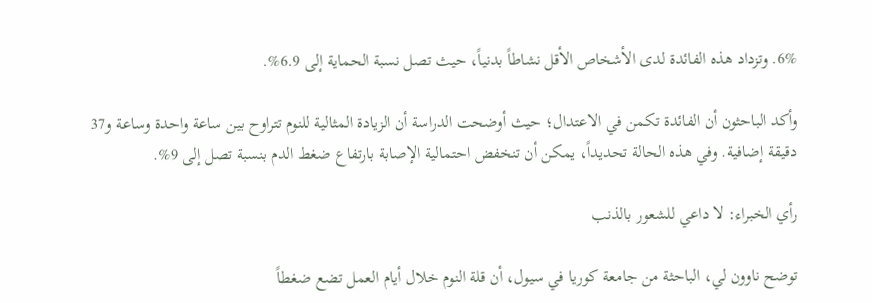6%. وتزداد هذه الفائدة لدى الأشخاص الأقل نشاطاً بدنياً، حيث تصل نسبة الحماية إلى 6.9%.

وأكد الباحثون أن الفائدة تكمن في الاعتدال؛ حيث أوضحت الدراسة أن الزيادة المثالية للنوم تتراوح بين ساعة واحدة وساعة و37 دقيقة إضافية. وفي هذه الحالة تحديداً، يمكن أن تنخفض احتمالية الإصابة بارتفاع ضغط الدم بنسبة تصل إلى 9%.

رأي الخبراء: لا داعي للشعور بالذنب

توضح ناوون لي، الباحثة من جامعة كوريا في سيول، أن قلة النوم خلال أيام العمل تضع ضغطاً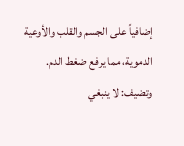إضافياً على الجسم والقلب والأوعية الدموية، مما يرفع ضغط الدم. وتضيف: لا ينبغي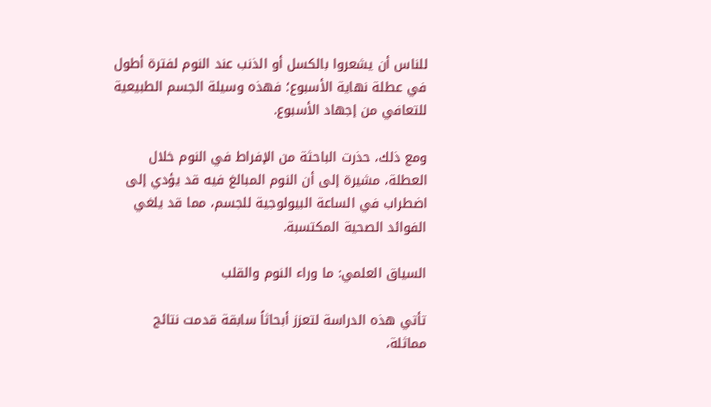للناس أن يشعروا بالكسل أو الذنب عند النوم لفترة أطول في عطلة نهاية الأسبوع؛ فهذه وسيلة الجسم الطبيعية للتعافي من إجهاد الأسبوع.

ومع ذلك، حذرت الباحثة من الإفراط في النوم خلال العطلة، مشيرة إلى أن النوم المبالغ فيه قد يؤدي إلى اضطراب في الساعة البيولوجية للجسم، مما قد يلغي الفوائد الصحية المكتسبة.

السياق العلمي: ما وراء النوم والقلب

تأتي هذه الدراسة لتعزز أبحاثاً سابقة قدمت نتائج مماثلة،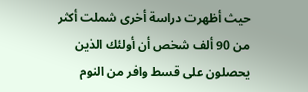حيث أظهرت دراسة أخرى شملت أكثر من 90 ألف شخص أن أولئك الذين يحصلون على قسط وافر من النوم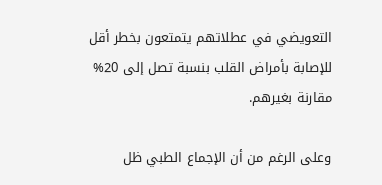التعويضي في عطلاتهم يتمتعون بخطر أقل للإصابة بأمراض القلب بنسبة تصل إلى 20% مقارنة بغيرهم.

وعلى الرغم من أن الإجماع الطبي ظل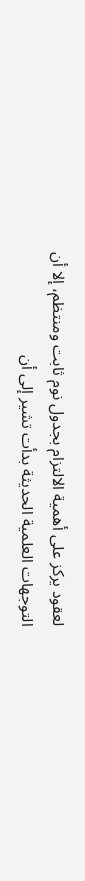لعقود يركز على أهمية الالتزام بجدول نوم ثابت ومنتظم، إلا أن التوجهات العلمية الحديثة بدأت تشير إلى أن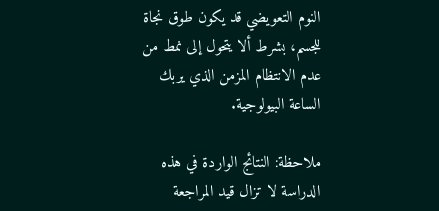النوم التعويضي قد يكون طوق نجاة للجسم، بشرط ألا يتحول إلى نمط من عدم الانتظام المزمن الذي يربك الساعة البيولوجية.

ملاحظة: النتائج الواردة في هذه الدراسة لا تزال قيد المراجعة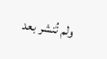ولم تُنشر بعد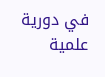في دورية علمية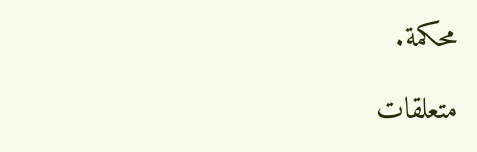محكمة.

متعلقات